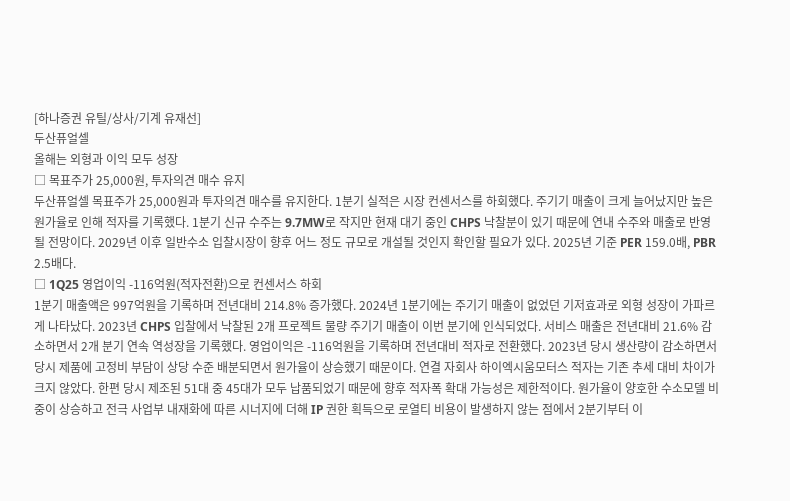[하나증권 유틸/상사/기계 유재선]
두산퓨얼셀
올해는 외형과 이익 모두 성장
□ 목표주가 25,000원, 투자의견 매수 유지
두산퓨얼셀 목표주가 25,000원과 투자의견 매수를 유지한다. 1분기 실적은 시장 컨센서스를 하회했다. 주기기 매출이 크게 늘어났지만 높은 원가율로 인해 적자를 기록했다. 1분기 신규 수주는 9.7MW로 작지만 현재 대기 중인 CHPS 낙찰분이 있기 때문에 연내 수주와 매출로 반영될 전망이다. 2029년 이후 일반수소 입찰시장이 향후 어느 정도 규모로 개설될 것인지 확인할 필요가 있다. 2025년 기준 PER 159.0배, PBR 2.5배다.
□ 1Q25 영업이익 -116억원(적자전환)으로 컨센서스 하회
1분기 매출액은 997억원을 기록하며 전년대비 214.8% 증가했다. 2024년 1분기에는 주기기 매출이 없었던 기저효과로 외형 성장이 가파르게 나타났다. 2023년 CHPS 입찰에서 낙찰된 2개 프로젝트 물량 주기기 매출이 이번 분기에 인식되었다. 서비스 매출은 전년대비 21.6% 감소하면서 2개 분기 연속 역성장을 기록했다. 영업이익은 -116억원을 기록하며 전년대비 적자로 전환했다. 2023년 당시 생산량이 감소하면서 당시 제품에 고정비 부담이 상당 수준 배분되면서 원가율이 상승했기 때문이다. 연결 자회사 하이엑시움모터스 적자는 기존 추세 대비 차이가 크지 않았다. 한편 당시 제조된 51대 중 45대가 모두 납품되었기 때문에 향후 적자폭 확대 가능성은 제한적이다. 원가율이 양호한 수소모델 비중이 상승하고 전극 사업부 내재화에 따른 시너지에 더해 IP 권한 획득으로 로열티 비용이 발생하지 않는 점에서 2분기부터 이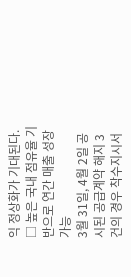익 정상화가 기대된다.
□ 높은 국내 점유율 기반으로 연간 매출 성장 가능
3월 31일, 4월 2일 공시된 공급계약 해지 3건의 경우 착수지시서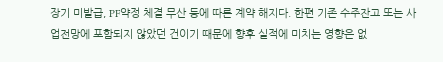장기 미발급, PF약정 체결 무산 등에 따른 계약 해지다. 한편 기존 수주잔고 또는 사업전망에 포함되지 않았던 건이기 때문에 향후 실적에 미치는 영향은 없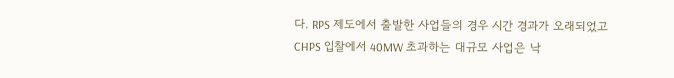다. RPS 제도에서 출발한 사업들의 경우 시간 경과가 오래되었고 CHPS 입찰에서 40MW 초과하는 대규모 사업은 낙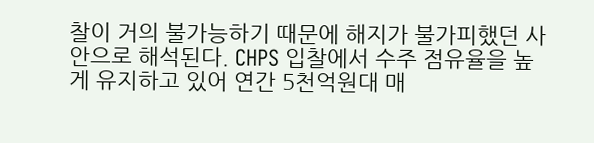찰이 거의 불가능하기 때문에 해지가 불가피했던 사안으로 해석된다. CHPS 입찰에서 수주 점유율을 높게 유지하고 있어 연간 5천억원대 매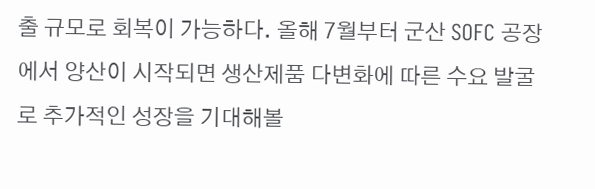출 규모로 회복이 가능하다. 올해 7월부터 군산 SOFC 공장에서 양산이 시작되면 생산제품 다변화에 따른 수요 발굴로 추가적인 성장을 기대해볼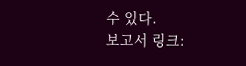수 있다.
보고서 링크: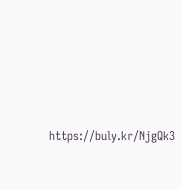https://buly.kr/NjgQk3